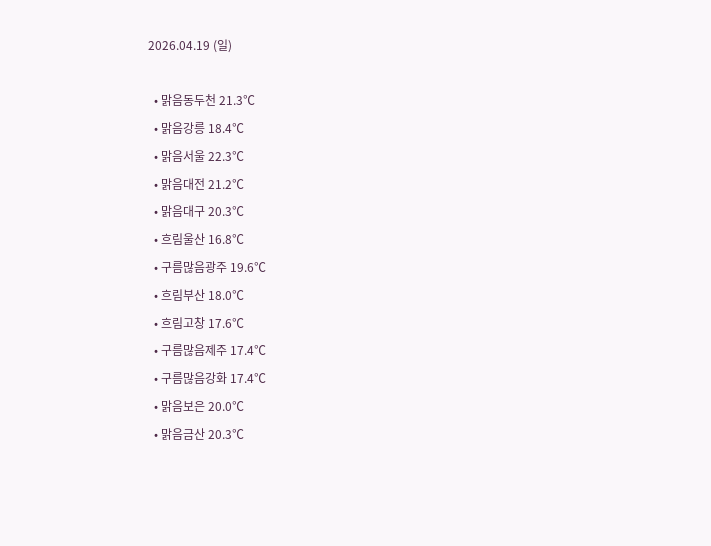2026.04.19 (일)

  • 맑음동두천 21.3℃
  • 맑음강릉 18.4℃
  • 맑음서울 22.3℃
  • 맑음대전 21.2℃
  • 맑음대구 20.3℃
  • 흐림울산 16.8℃
  • 구름많음광주 19.6℃
  • 흐림부산 18.0℃
  • 흐림고창 17.6℃
  • 구름많음제주 17.4℃
  • 구름많음강화 17.4℃
  • 맑음보은 20.0℃
  • 맑음금산 20.3℃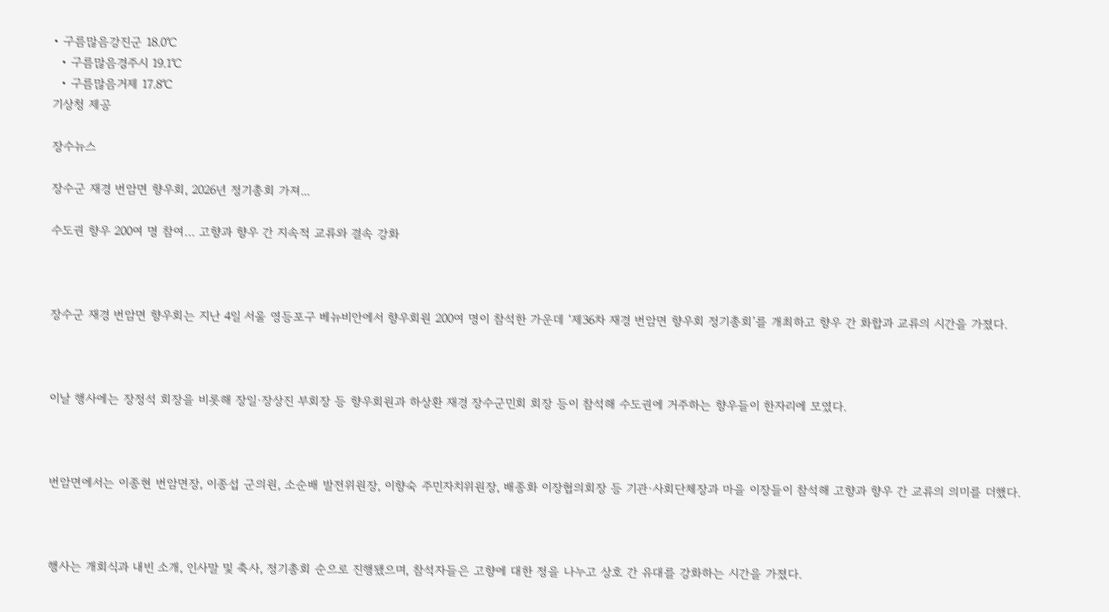• 구름많음강진군 18.0℃
  • 구름많음경주시 19.1℃
  • 구름많음거제 17.8℃
기상청 제공

장수뉴스

장수군 재경 번암면 향우회, 2026년 정기총회 가져...

수도권 향우 200여 명 참여… 고향과 향우 간 지속적 교류와 결속 강화



장수군 재경 번암면 향우회는 지난 4일 서울 영등포구 베뉴비안에서 향우회원 200여 명이 참석한 가운데 ‘제36차 재경 번암면 향우회 정기총회’를 개최하고 향우 간 화합과 교류의 시간을 가졌다.



이날 행사에는 장정석 회장을 비롯해 장일·장상진 부회장 등 향우회원과 하상환 재경 장수군민회 회장 등이 참석해 수도권에 거주하는 향우들이 한자리에 모였다.



번암면에서는 이종현 번암면장, 이종섭 군의원, 소순배 발전위원장, 이향숙 주민자치위원장, 배종화 이장협의회장 등 기관·사회단체장과 마을 이장들이 참석해 고향과 향우 간 교류의 의미를 더했다.



행사는 개회식과 내빈 소개, 인사말 및 축사, 정기총회 순으로 진행됐으며, 참석자들은 고향에 대한 정을 나누고 상호 간 유대를 강화하는 시간을 가졌다.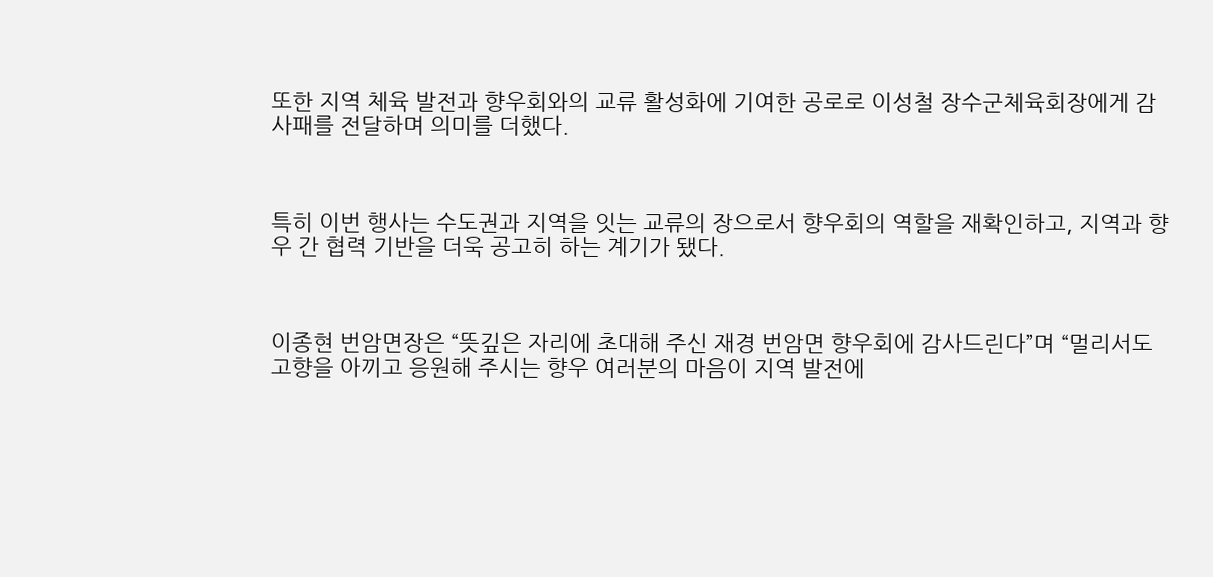또한 지역 체육 발전과 향우회와의 교류 활성화에 기여한 공로로 이성철 장수군체육회장에게 감사패를 전달하며 의미를 더했다.



특히 이번 행사는 수도권과 지역을 잇는 교류의 장으로서 향우회의 역할을 재확인하고, 지역과 향우 간 협력 기반을 더욱 공고히 하는 계기가 됐다.



이종현 번암면장은 “뜻깊은 자리에 초대해 주신 재경 번암면 향우회에 감사드린다”며 “멀리서도 고향을 아끼고 응원해 주시는 향우 여러분의 마음이 지역 발전에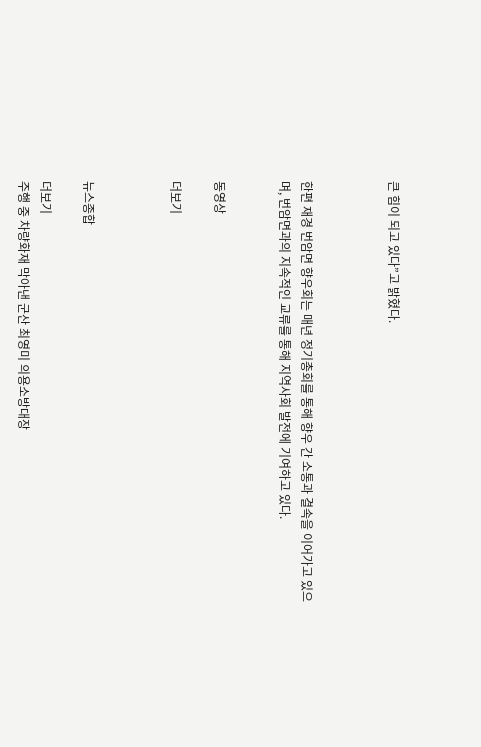큰 힘이 되고 있다”고 밝혔다.



한편 재경 번암면 향우회는 매년 정기총회를 통해 향우 간 소통과 결속을 이어가고 있으며, 번암면과의 지속적인 교류를 통해 지역사회 발전에 기여하고 있다.


동영상

더보기



뉴스종합

더보기
주행 중 차량화재 막아낸 군산 최영미 의용소방대장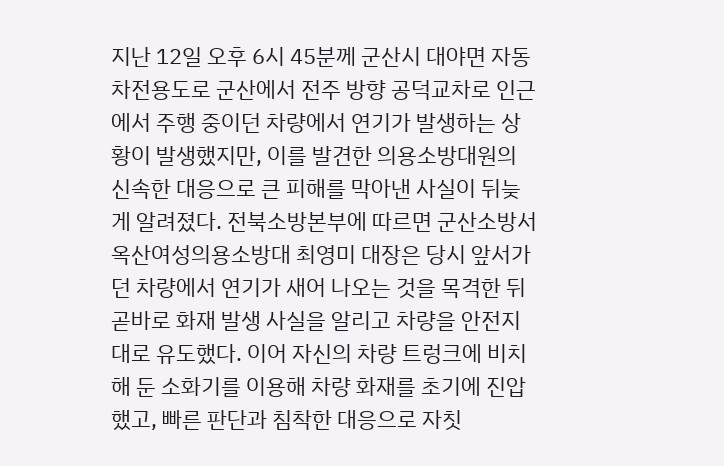지난 12일 오후 6시 45분께 군산시 대야면 자동차전용도로 군산에서 전주 방향 공덕교차로 인근에서 주행 중이던 차량에서 연기가 발생하는 상황이 발생했지만, 이를 발견한 의용소방대원의 신속한 대응으로 큰 피해를 막아낸 사실이 뒤늦게 알려졌다. 전북소방본부에 따르면 군산소방서 옥산여성의용소방대 최영미 대장은 당시 앞서가던 차량에서 연기가 새어 나오는 것을 목격한 뒤 곧바로 화재 발생 사실을 알리고 차량을 안전지대로 유도했다. 이어 자신의 차량 트렁크에 비치해 둔 소화기를 이용해 차량 화재를 초기에 진압했고, 빠른 판단과 침착한 대응으로 자칫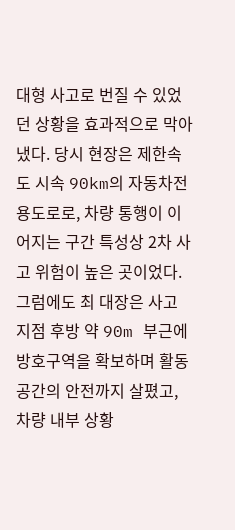대형 사고로 번질 수 있었던 상황을 효과적으로 막아냈다. 당시 현장은 제한속도 시속 90km의 자동차전용도로로, 차량 통행이 이어지는 구간 특성상 2차 사고 위험이 높은 곳이었다. 그럼에도 최 대장은 사고 지점 후방 약 90m 부근에 방호구역을 확보하며 활동 공간의 안전까지 살폈고, 차량 내부 상황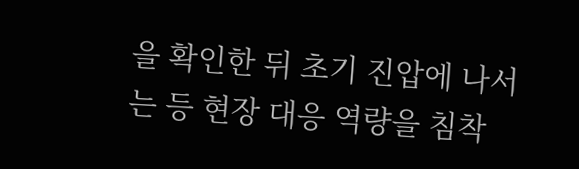을 확인한 뒤 초기 진압에 나서는 등 현장 대응 역량을 침착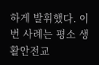하게 발휘했다. 이번 사례는 평소 생활안전교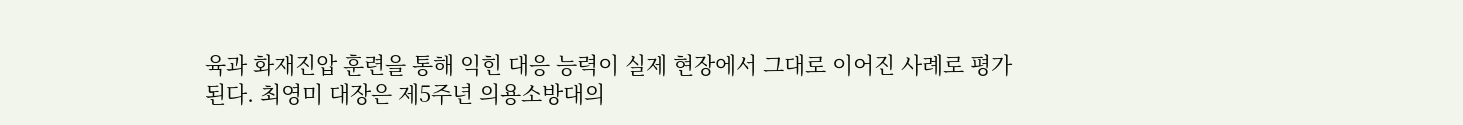육과 화재진압 훈련을 통해 익힌 대응 능력이 실제 현장에서 그대로 이어진 사례로 평가된다. 최영미 대장은 제5주년 의용소방대의